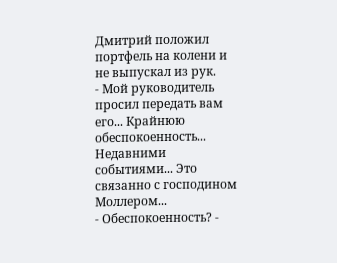Дмитрий положил портфель на колени и не выпускал из рук.
- Мой руководитель просил передать вам его... Крайнюю обеспокоенность... Недавними событиями... Это связанно с господином Моллером...
- Обеспокоенность? -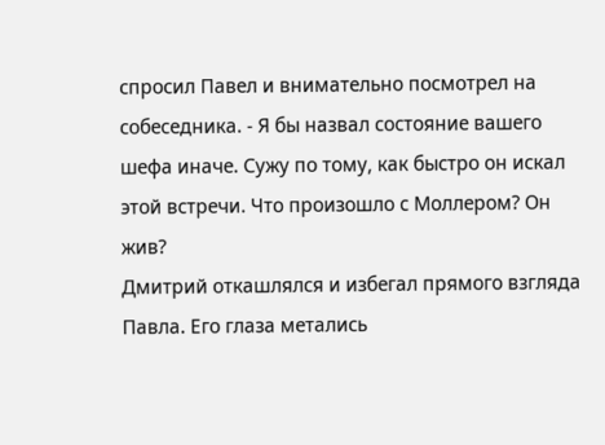спросил Павел и внимательно посмотрел на собеседника. - Я бы назвал состояние вашего шефа иначе. Сужу по тому, как быстро он искал этой встречи. Что произошло с Моллером? Он жив?
Дмитрий откашлялся и избегал прямого взгляда Павла. Его глаза метались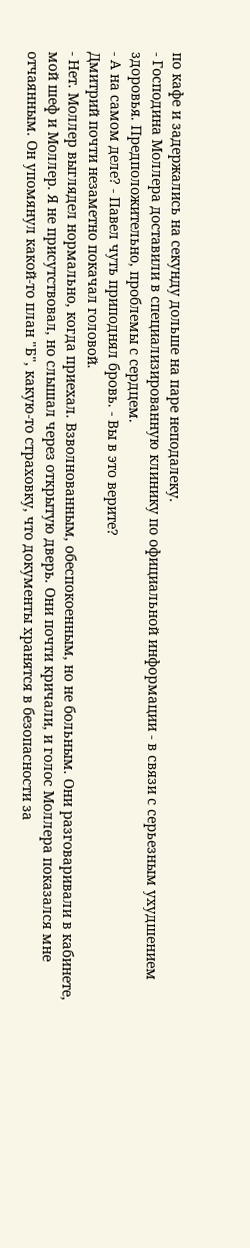по кафе и задержались на секунду дольше на паре неподалеку.
- Господина Моллера доставили в специализированную клинику по официальной информации - в связи с серьезным ухудшением здоровья. Предположительно, проблемы с сердцем.
- А на самом деле? - Павел чуть приподнял бровь. - Вы в это верите?
Дмитрий почти незаметно покачал головой.
- Нет. Моллер выглядел нормально, когда приехал. Взволнованным, обеспокоенным, но не больным. Они разговаривали в кабинете, мой шеф и Моллер. Я не присутствовал, но слышал через открытую дверь. Они почти кричали, и голос Моллера показался мне отчаянным. Он упомянул какой-то план "Б", какую-то страховку, что документы хранятся в безопасности за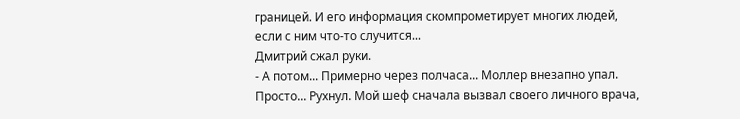границей. И его информация скомпрометирует многих людей, если с ним что-то случится...
Дмитрий сжал руки.
- А потом... Примерно через полчаса... Моллер внезапно упал. Просто... Рухнул. Мой шеф сначала вызвал своего личного врача,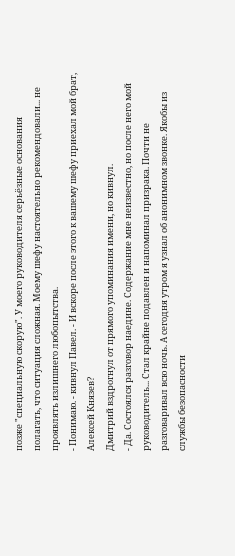позже "специальную скорую". У моего руководителя серьёзные основания полагать, что ситуация сложная. Моему шефу настоятельно рекомендовали... не проявлять излишнего любопытства.
- Понимаю. - кивнул Павел. - И вскоре после этого к вашему шефу приехал мой брат, Алексей Князев?
Дмитрий вздрогнул от прямого упоминания имени, но кивнул.
- Да. Состоялся разговор наедине. Содержание мне неизвестно, но после него мой руководитель... Стал крайне подавлен и напоминал призрака. Почти не разговаривал всю ночь. А сегодня утром я узнал об анонимном звонке. Якобы из службы безопасности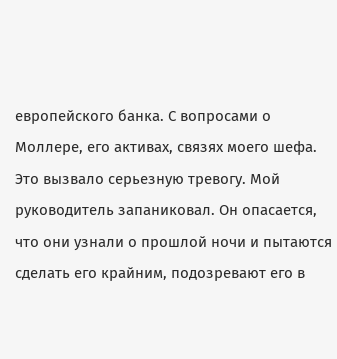европейского банка. С вопросами о Моллере, его активах, связях моего шефа. Это вызвало серьезную тревогу. Мой руководитель запаниковал. Он опасается, что они узнали о прошлой ночи и пытаются сделать его крайним, подозревают его в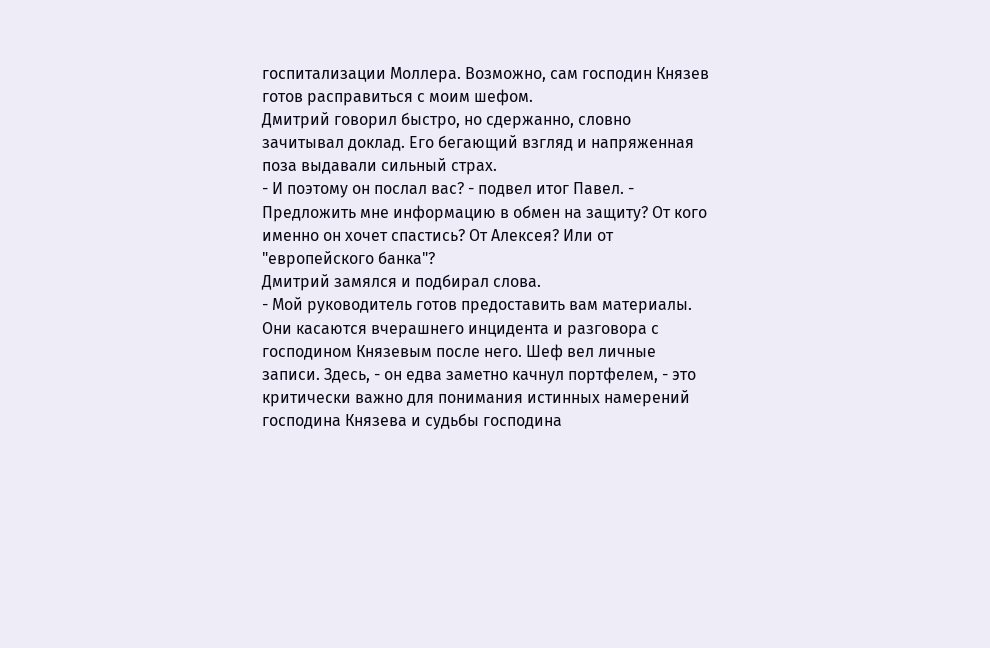госпитализации Моллера. Возможно, сам господин Князев готов расправиться с моим шефом.
Дмитрий говорил быстро, но сдержанно, словно зачитывал доклад. Его бегающий взгляд и напряженная поза выдавали сильный страх.
- И поэтому он послал вас? - подвел итог Павел. - Предложить мне информацию в обмен на защиту? От кого именно он хочет спастись? От Алексея? Или от "европейского банка"?
Дмитрий замялся и подбирал слова.
- Мой руководитель готов предоставить вам материалы. Они касаются вчерашнего инцидента и разговора с господином Князевым после него. Шеф вел личные записи. Здесь, - он едва заметно качнул портфелем, - это критически важно для понимания истинных намерений господина Князева и судьбы господина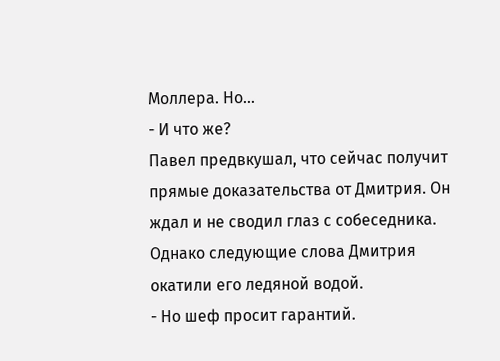Моллера. Но...
- И что же?
Павел предвкушал, что сейчас получит прямые доказательства от Дмитрия. Он ждал и не сводил глаз с собеседника. Однако следующие слова Дмитрия окатили его ледяной водой.
- Но шеф просит гарантий.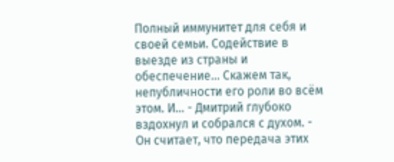Полный иммунитет для себя и своей семьи. Содействие в выезде из страны и обеспечение... Скажем так, непубличности его роли во всём этом. И... - Дмитрий глубоко вздохнул и собрался с духом. - Он считает, что передача этих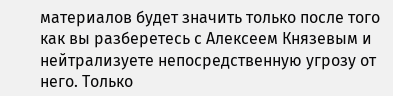материалов будет значить только после того как вы разберетесь с Алексеем Князевым и нейтрализуете непосредственную угрозу от него. Только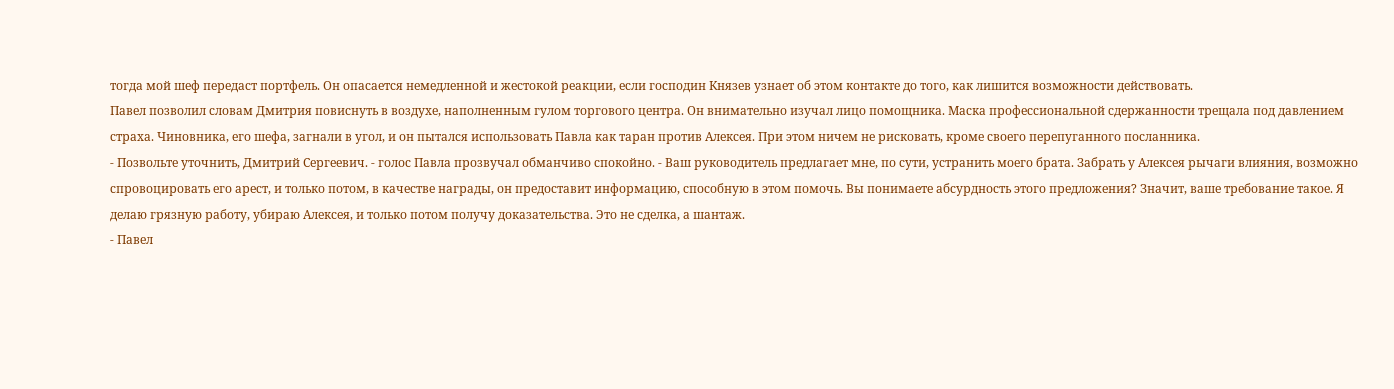тогда мой шеф передаст портфель. Он опасается немедленной и жестокой реакции, если господин Князев узнает об этом контакте до того, как лишится возможности действовать.
Павел позволил словам Дмитрия повиснуть в воздухе, наполненным гулом торгового центра. Он внимательно изучал лицо помощника. Маска профессиональной сдержанности трещала под давлением страха. Чиновника, его шефа, загнали в угол, и он пытался использовать Павла как таран против Алексея. При этом ничем не рисковать, кроме своего перепуганного посланника.
- Позвольте уточнить, Дмитрий Сергеевич. - голос Павла прозвучал обманчиво спокойно. - Ваш руководитель предлагает мне, по сути, устранить моего брата. Забрать у Алексея рычаги влияния, возможно спровоцировать его арест, и только потом, в качестве награды, он предоставит информацию, способную в этом помочь. Вы понимаете абсурдность этого предложения? Значит, ваше требование такое. Я делаю грязную работу, убираю Алексея, и только потом получу доказательства. Это не сделка, а шантаж.
- Павел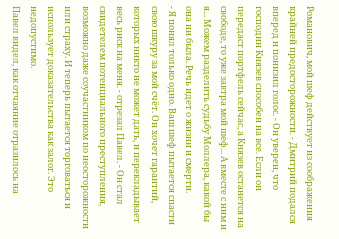Романович, мой шеф действует из соображения крайней предосторожности. - Дмитрий подался вперед и понизил голос. - Он уверен, что господин Князев способен на все. Если он передаст портфель сейчас, а Князев останется на свободе, то уже завтра мой шеф... А вместе с ним и я... Можем разделить судьбу Моллера, какой бы она ни была. Речь идет о жизни и смерти.
- Я понял только одно. Ваш шеф пытается спасти свою шкуру за мой счёт. Он хочет гарантий, которых никто не может дать, и перекладывает весь риск на меня. - отрезал Павел. - Он стал свидетелем потенциального преступления, возможно даже соучастником по неосторожности или страху. И теперь пытается торговаться и использует доказательства как залог. Это недопустимо.
Павел видел, как отчаяние отразилось на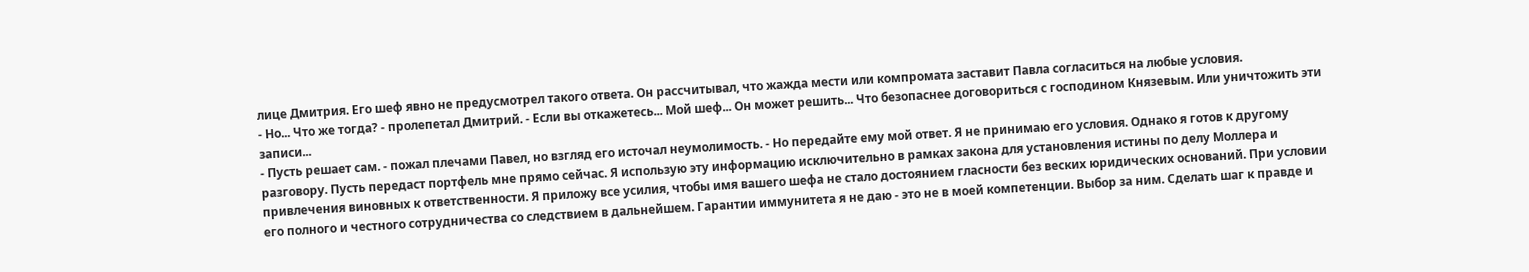лице Дмитрия. Его шеф явно не предусмотрел такого ответа. Он рассчитывал, что жажда мести или компромата заставит Павла согласиться на любые условия.
- Но... Что же тогда? - пролепетал Дмитрий. - Если вы откажетесь... Мой шеф... Он может решить... Что безопаснее договориться с господином Князевым. Или уничтожить эти записи...
- Пусть решает сам. - пожал плечами Павел, но взгляд его источал неумолимость. - Но передайте ему мой ответ. Я не принимаю его условия. Однако я готов к другому разговору. Пусть передаст портфель мне прямо сейчас. Я использую эту информацию исключительно в рамках закона для установления истины по делу Моллера и привлечения виновных к ответственности. Я приложу все усилия, чтобы имя вашего шефа не стало достоянием гласности без веских юридических оснований. При условии его полного и честного сотрудничества со следствием в дальнейшем. Гарантии иммунитета я не даю - это не в моей компетенции. Выбор за ним. Сделать шаг к правде и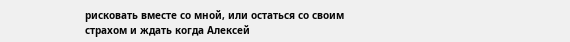рисковать вместе со мной, или остаться со своим страхом и ждать когда Алексей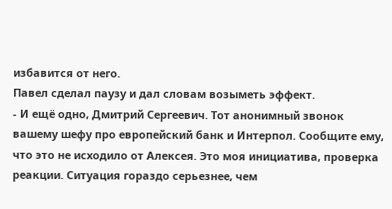избавится от него.
Павел сделал паузу и дал словам возыметь эффект.
- И ещё одно, Дмитрий Сергеевич. Тот анонимный звонок вашему шефу про европейский банк и Интерпол. Сообщите ему, что это не исходило от Алексея. Это моя инициатива, проверка реакции. Ситуация гораздо серьезнее, чем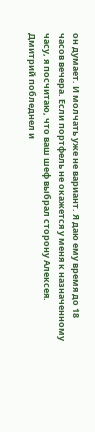он думает. И молчать уже не вариант. Я даю ему время до 18 часов вечера. Если портфель не окажется у меня к назначенному часу, я посчитаю, что ваш шеф выбрал сторону Алексея.
Дмитрий побледнел и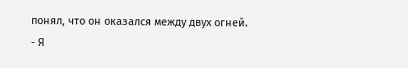понял, что он оказался между двух огней.
- Я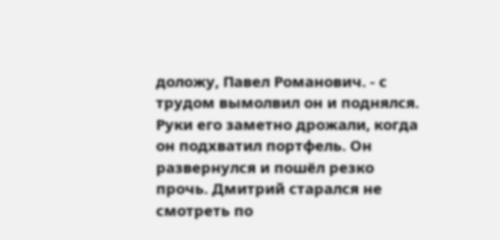доложу, Павел Романович. - с трудом вымолвил он и поднялся. Руки его заметно дрожали, когда он подхватил портфель. Он развернулся и пошёл резко прочь. Дмитрий старался не смотреть по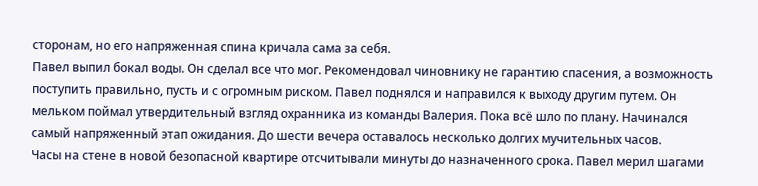сторонам, но его напряженная спина кричала сама за себя.
Павел выпил бокал воды. Он сделал все что мог. Рекомендовал чиновнику не гарантию спасения, а возможность поступить правильно, пусть и с огромным риском. Павел поднялся и направился к выходу другим путем. Он мельком поймал утвердительный взгляд охранника из команды Валерия. Пока всё шло по плану. Начинался самый напряженный этап ожидания. До шести вечера оставалось несколько долгих мучительных часов.
Часы на стене в новой безопасной квартире отсчитывали минуты до назначенного срока. Павел мерил шагами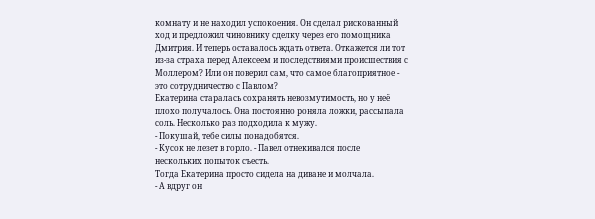комнату и не находил успокоения. Он сделал рискованный ход и предложил чиновнику сделку через его помощника Дмитрия. И теперь оставалось ждать ответа. Откажется ли тот из-за страха перед Алексеем и последствиями происшествия с Моллером? Или он поверил сам, что самое благоприятное - это сотрудничество с Павлом?
Екатерина старалась сохранять невозмутимость, но у неё плохо получалось. Она постоянно роняла ложки, рассыпала соль. Несколько раз подходила к мужу.
- Покушай, тебе силы понадобятся.
- Кусок не лезет в горло. - Павел отнекивался после нескольких попыток съесть.
Тогда Екатерина просто сидела на диване и молчала.
- А вдруг он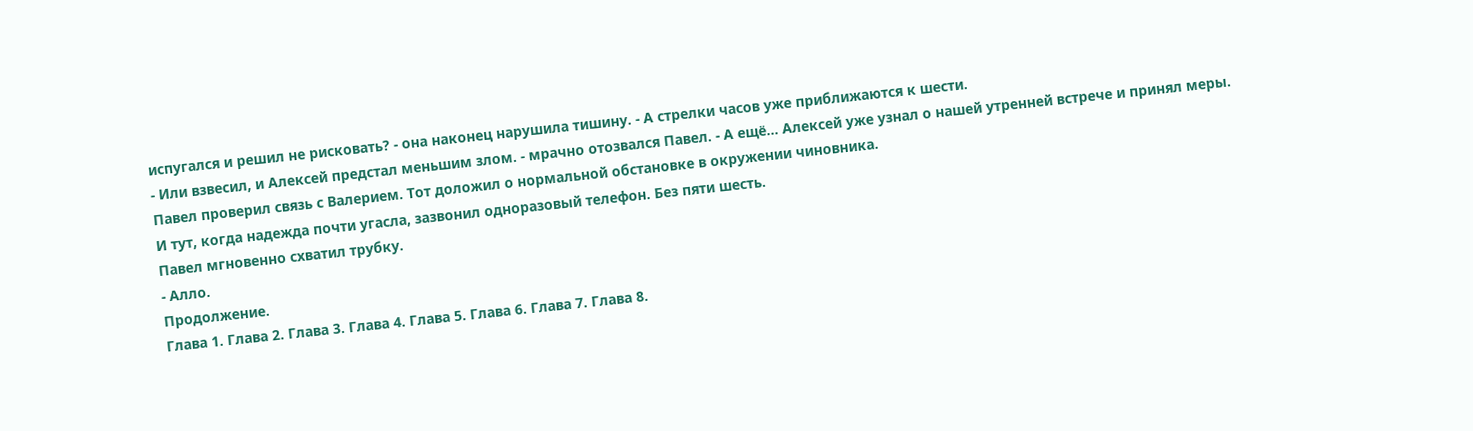испугался и решил не рисковать? - она наконец нарушила тишину. - А стрелки часов уже приближаются к шести.
- Или взвесил, и Алексей предстал меньшим злом. - мрачно отозвался Павел. - А ещё... Алексей уже узнал о нашей утренней встрече и принял меры.
Павел проверил связь с Валерием. Тот доложил о нормальной обстановке в окружении чиновника.
И тут, когда надежда почти угасла, зазвонил одноразовый телефон. Без пяти шесть.
Павел мгновенно схватил трубку.
- Алло.
Продолжение.
Глава 1. Глава 2. Глава 3. Глава 4. Глава 5. Глава 6. Глава 7. Глава 8.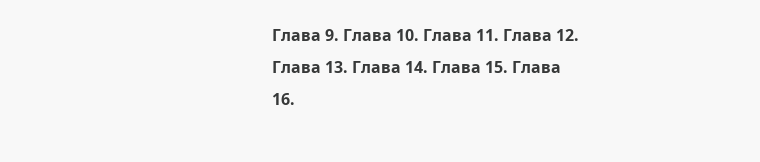Глава 9. Глава 10. Глава 11. Глава 12. Глава 13. Глава 14. Глава 15. Глава 16.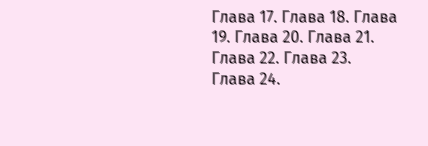Глава 17. Глава 18. Глава 19. Глава 20. Глава 21. Глава 22. Глава 23. Глава 24.